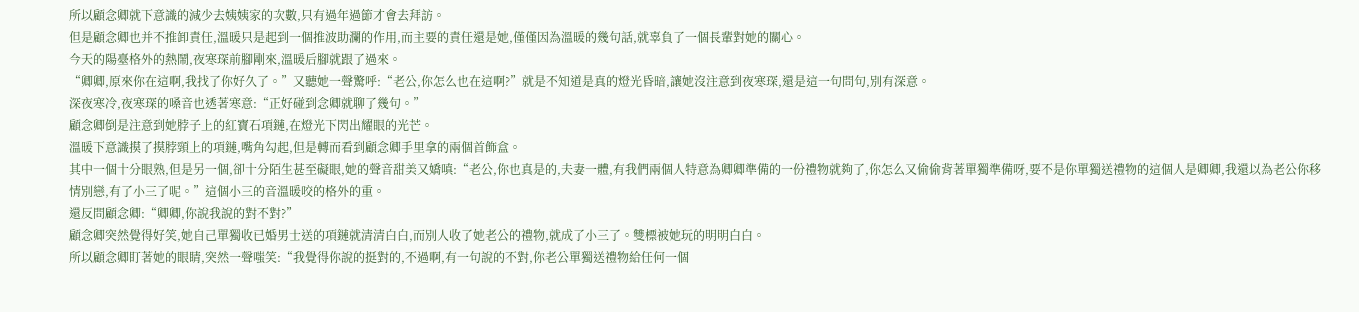所以顧念卿就下意識的減少去姨姨家的次數,只有過年過節才會去拜訪。
但是顧念卿也并不推卸責任,溫暖只是起到一個推波助瀾的作用,而主要的責任還是她,僅僅因為溫暖的幾句話,就辜負了一個長輩對她的關心。
今天的陽臺格外的熱鬧,夜寒琛前腳剛來,溫暖后腳就跟了過來。
“卿卿,原來你在這啊,我找了你好久了。”又聽她一聲驚呼:“老公,你怎么也在這啊?”就是不知道是真的燈光昏暗,讓她沒注意到夜寒琛,還是這一句問句,別有深意。
深夜寒冷,夜寒琛的嗓音也透著寒意:“正好碰到念卿就聊了幾句。”
顧念卿倒是注意到她脖子上的紅寶石項鏈,在燈光下閃出耀眼的光芒。
溫暖下意識摸了摸脖頸上的項鏈,嘴角勾起,但是轉而看到顧念卿手里拿的兩個首飾盒。
其中一個十分眼熟,但是另一個,卻十分陌生甚至礙眼,她的聲音甜美又嬌嗔:“老公,你也真是的,夫妻一體,有我們兩個人特意為卿卿準備的一份禮物就夠了,你怎么又偷偷背著單獨準備呀,要不是你單獨送禮物的這個人是卿卿,我還以為老公你移情別戀,有了小三了呢。”這個小三的音溫暖咬的格外的重。
還反問顧念卿:“卿卿,你說我說的對不對?”
顧念卿突然覺得好笑,她自己單獨收已婚男士送的項鏈就清清白白,而別人收了她老公的禮物,就成了小三了。雙標被她玩的明明白白。
所以顧念卿盯著她的眼睛,突然一聲嗤笑:“我覺得你說的挺對的,不過啊,有一句說的不對,你老公單獨送禮物給任何一個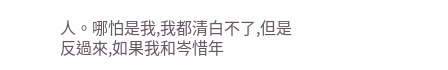人。哪怕是我,我都清白不了,但是反過來,如果我和岑惜年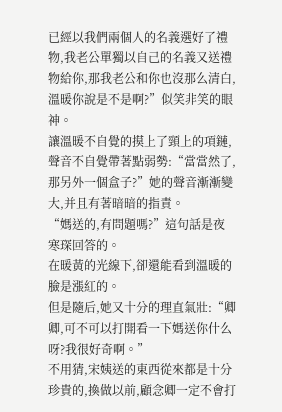已經以我們兩個人的名義選好了禮物,我老公單獨以自己的名義又送禮物給你,那我老公和你也沒那么清白,溫暖你說是不是啊?”似笑非笑的眼神。
讓溫暖不自覺的摸上了頸上的項鏈,聲音不自覺帶著點弱勢:“當當然了,那另外一個盒子?”她的聲音漸漸變大,并且有著暗暗的指責。
“媽送的,有問題嗎?”這句話是夜寒琛回答的。
在暖黃的光線下,卻還能看到溫暖的臉是漲紅的。
但是隨后,她又十分的理直氣壯:“卿卿,可不可以打開看一下媽送你什么呀?我很好奇啊。”
不用猜,宋姨送的東西從來都是十分珍貴的,換做以前,顧念卿一定不會打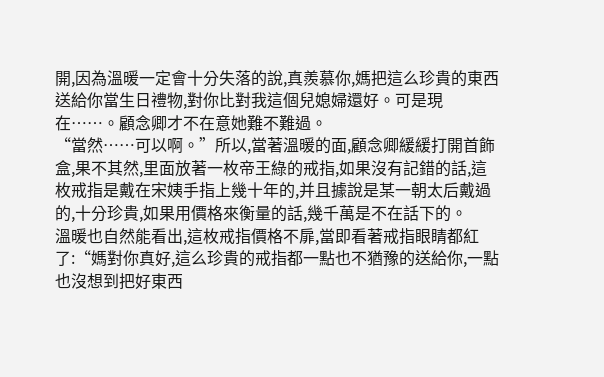開,因為溫暖一定會十分失落的說,真羨慕你,媽把這么珍貴的東西送給你當生日禮物,對你比對我這個兒媳婦還好。可是現在……。顧念卿才不在意她難不難過。
“當然……可以啊。”所以,當著溫暖的面,顧念卿緩緩打開首飾盒,果不其然,里面放著一枚帝王綠的戒指,如果沒有記錯的話,這枚戒指是戴在宋姨手指上幾十年的,并且據說是某一朝太后戴過的,十分珍貴,如果用價格來衡量的話,幾千萬是不在話下的。
溫暖也自然能看出,這枚戒指價格不扉,當即看著戒指眼睛都紅了:“媽對你真好,這么珍貴的戒指都一點也不猶豫的送給你,一點也沒想到把好東西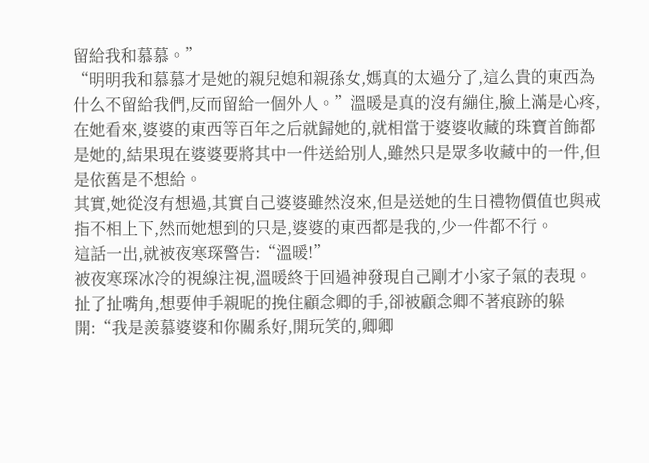留給我和慕慕。”
“明明我和慕慕才是她的親兒媳和親孫女,媽真的太過分了,這么貴的東西為什么不留給我們,反而留給一個外人。”溫暖是真的沒有繃住,臉上滿是心疼,在她看來,婆婆的東西等百年之后就歸她的,就相當于婆婆收藏的珠寶首飾都是她的,結果現在婆婆要將其中一件送給別人,雖然只是眾多收藏中的一件,但是依舊是不想給。
其實,她從沒有想過,其實自己婆婆雖然沒來,但是送她的生日禮物價值也與戒指不相上下,然而她想到的只是,婆婆的東西都是我的,少一件都不行。
這話一出,就被夜寒琛警告:“溫暖!”
被夜寒琛冰冷的視線注視,溫暖終于回過神發現自己剛才小家子氣的表現。
扯了扯嘴角,想要伸手親昵的挽住顧念卿的手,卻被顧念卿不著痕跡的躲開:“我是羨慕婆婆和你關系好,開玩笑的,卿卿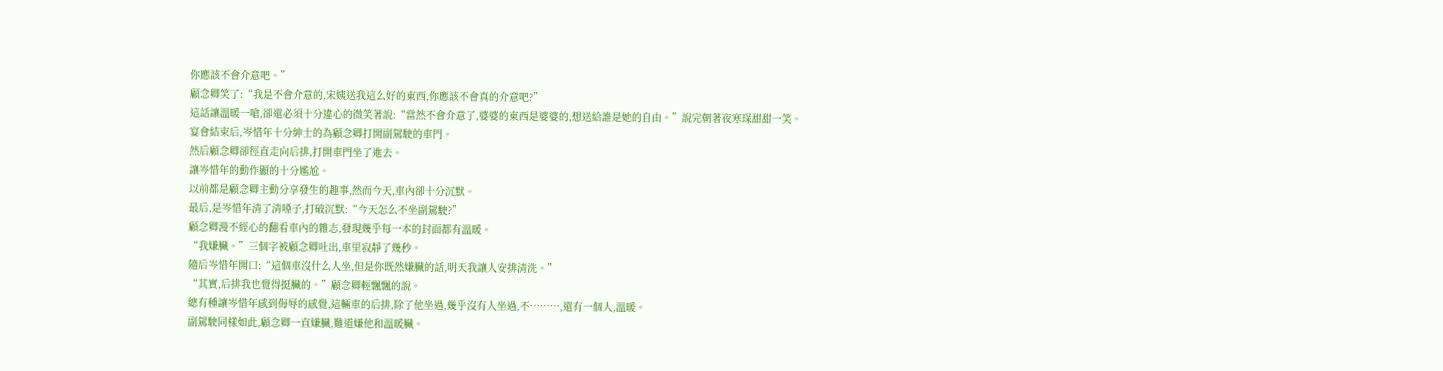你應該不會介意吧。”
顧念卿笑了:“我是不會介意的,宋姨送我這么好的東西,你應該不會真的介意吧?”
這話讓溫暖一嗆,卻還必須十分違心的微笑著說:“當然不會介意了,婆婆的東西是婆婆的,想送給誰是她的自由。”說完朝著夜寒琛甜甜一笑。
宴會結束后,岑惜年十分紳士的為顧念卿打開副駕駛的車門。
然后顧念卿卻徑直走向后排,打開車門坐了進去。
讓岑惜年的動作顯的十分尷尬。
以前都是顧念卿主動分享發生的趣事,然而今天,車內卻十分沉默。
最后,是岑惜年清了清嗓子,打破沉默:“今天怎么不坐副駕駛?”
顧念卿漫不經心的翻看車內的雜志,發現幾乎每一本的封面都有溫暖。
“我嫌臟。”三個字被顧念卿吐出,車里寂靜了幾秒。
隨后岑惜年開口:“這個車沒什么人坐,但是你既然嫌臟的話,明天我讓人安排清洗。”
“其實,后排我也覺得挺臟的。”顧念卿輕飄飄的說。
總有種讓岑惜年感到侮辱的感覺,這輛車的后排,除了他坐過,幾乎沒有人坐過,不………,還有一個人,溫暖。
副駕駛同樣如此,顧念卿一直嫌臟,難道嫌他和溫暖臟。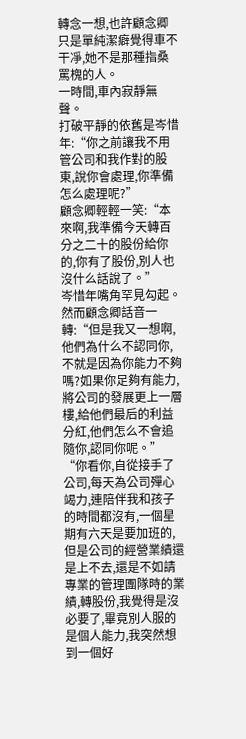轉念一想,也許顧念卿只是單純潔癖覺得車不干凈,她不是那種指桑罵槐的人。
一時間,車內寂靜無聲。
打破平靜的依舊是岑惜年:“你之前讓我不用管公司和我作對的股東,說你會處理,你準備怎么處理呢?”
顧念卿輕輕一笑:“本來啊,我準備今天轉百分之二十的股份給你的,你有了股份,別人也沒什么話說了。”
岑惜年嘴角罕見勾起。
然而顧念卿話音一轉:“但是我又一想啊,他們為什么不認同你,不就是因為你能力不夠嗎?如果你足夠有能力,將公司的發展更上一層樓,給他們最后的利益分紅,他們怎么不會追隨你,認同你呢。”
“你看你,自從接手了公司,每天為公司殫心竭力,連陪伴我和孩子的時間都沒有,一個星期有六天是要加班的,但是公司的經營業績還是上不去,還是不如請專業的管理團隊時的業績,轉股份,我覺得是沒必要了,畢竟別人服的是個人能力,我突然想到一個好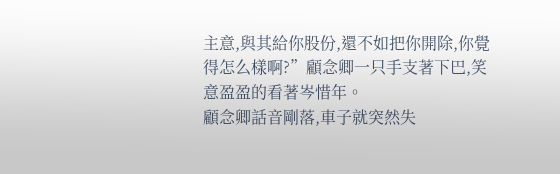主意,與其給你股份,還不如把你開除,你覺得怎么樣啊?”顧念卿一只手支著下巴,笑意盈盈的看著岑惜年。
顧念卿話音剛落,車子就突然失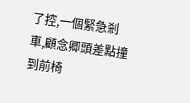了控,一個緊急剎車,顧念卿頭差點撞到前椅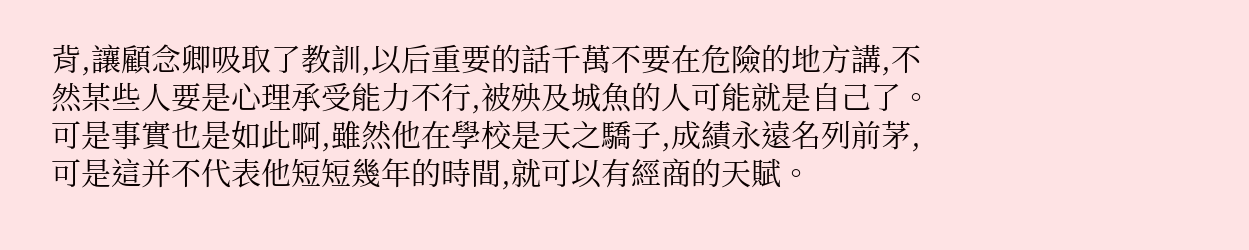背,讓顧念卿吸取了教訓,以后重要的話千萬不要在危險的地方講,不然某些人要是心理承受能力不行,被殃及城魚的人可能就是自己了。
可是事實也是如此啊,雖然他在學校是天之驕子,成績永遠名列前茅,可是這并不代表他短短幾年的時間,就可以有經商的天賦。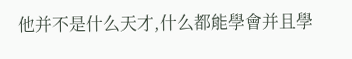他并不是什么天才,什么都能學會并且學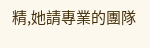精,她請專業的團隊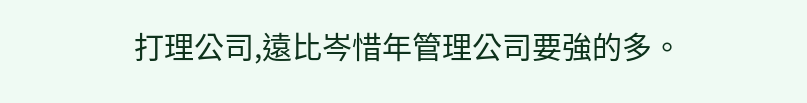打理公司,遠比岑惜年管理公司要強的多。